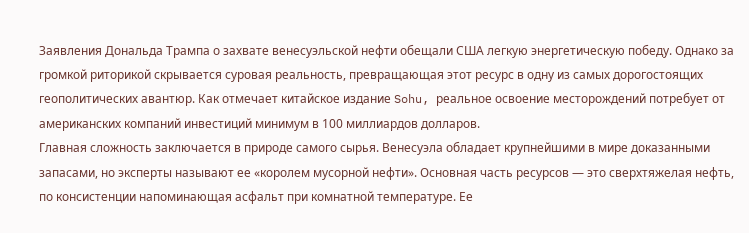Заявления Дональда Трампа о захвате венесуэльской нефти обещали США легкую энергетическую победу. Однако за громкой риторикой скрывается суровая реальность, превращающая этот ресурс в одну из самых дорогостоящих геополитических авантюр. Как отмечает китайское издание Sohu, реальное освоение месторождений потребует от американских компаний инвестиций минимум в 100 миллиардов долларов.
Главная сложность заключается в природе самого сырья. Венесуэла обладает крупнейшими в мире доказанными запасами, но эксперты называют ее «королем мусорной нефти». Основная часть ресурсов — это сверхтяжелая нефть, по консистенции напоминающая асфальт при комнатной температуре. Ее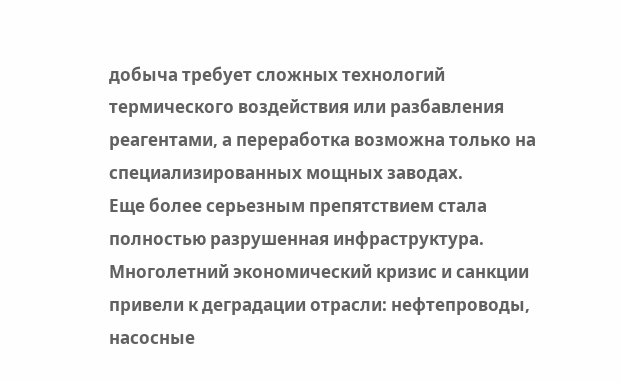добыча требует сложных технологий термического воздействия или разбавления реагентами, а переработка возможна только на специализированных мощных заводах.
Еще более серьезным препятствием стала полностью разрушенная инфраструктура. Многолетний экономический кризис и санкции привели к деградации отрасли: нефтепроводы, насосные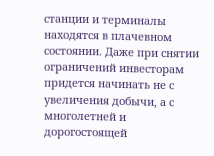станции и терминалы находятся в плачевном состоянии. Даже при снятии ограничений инвесторам придется начинать не с увеличения добычи, а с многолетней и дорогостоящей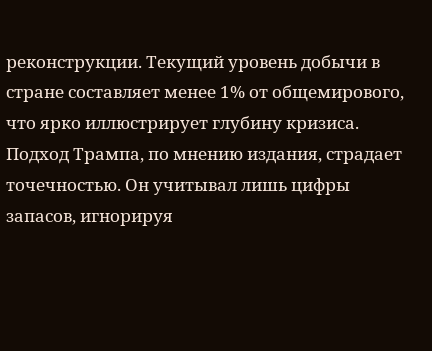реконструкции. Текущий уровень добычи в стране составляет менее 1% от общемирового, что ярко иллюстрирует глубину кризиса.
Подход Трампа, по мнению издания, страдает точечностью. Он учитывал лишь цифры запасов, игнорируя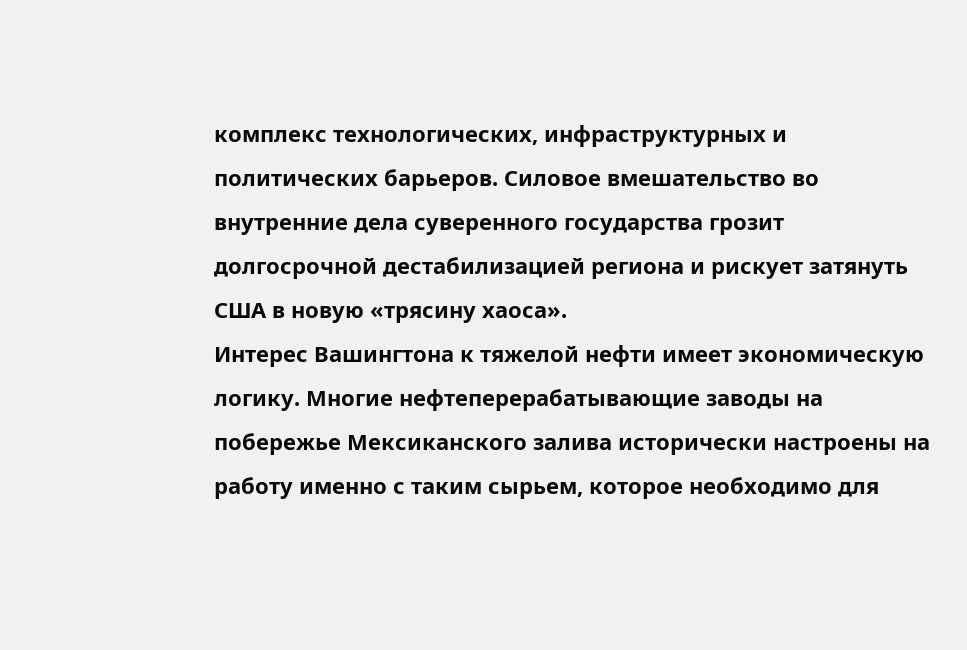комплекс технологических, инфраструктурных и политических барьеров. Силовое вмешательство во внутренние дела суверенного государства грозит долгосрочной дестабилизацией региона и рискует затянуть США в новую «трясину хаоса».
Интерес Вашингтона к тяжелой нефти имеет экономическую логику. Многие нефтеперерабатывающие заводы на побережье Мексиканского залива исторически настроены на работу именно с таким сырьем, которое необходимо для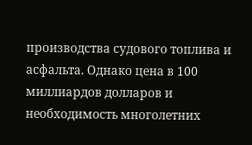производства судового топлива и асфальта. Однако цена в 100 миллиардов долларов и необходимость многолетних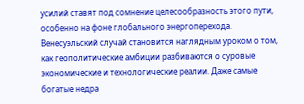усилий ставят под сомнение целесообразность этого пути, особенно на фоне глобального энергоперехода.
Венесуэльский случай становится наглядным уроком о том, как геополитические амбиции разбиваются о суровые экономические и технологические реалии. Даже самые богатые недра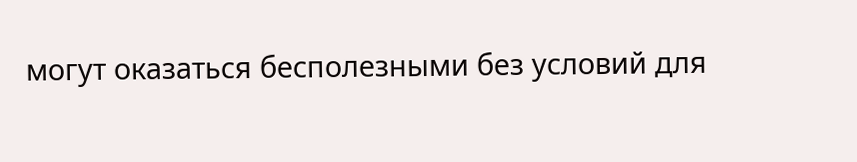могут оказаться бесполезными без условий для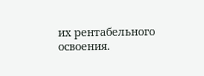их рентабельного освоения.